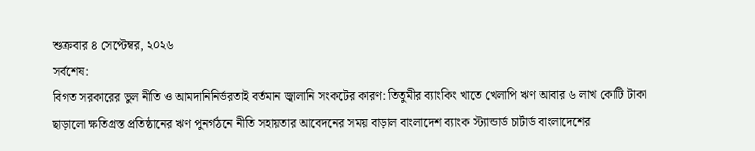শুক্রবার ৪ সেপ্টেম্বর, ২০২৬
সর্বশেষ:
বিগত সরকারের ভুল নীতি ও আমদানিনির্ভরতাই বর্তমান জ্বালানি সংকটের কারণ: তিতুমীর ব্যাংকিং খাতে খেলাপি ঋণ আবার ৬ লাখ কোটি টাকা ছাড়ালো ক্ষতিগ্রস্ত প্রতিষ্ঠানের ঋণ পুনর্গঠনে নীতি সহায়তার আবেদনের সময় বাড়াল বাংলাদেশ ব্যাংক স্ট্যান্ডার্ড চার্টার্ড বাংলাদেশের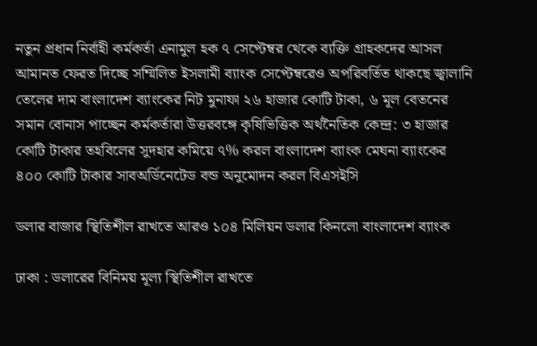নতুন প্রধান নির্বাহী কর্মকর্তা এনামুল হক ৭ সেপ্টেম্বর থেকে ব্যক্তি গ্রাহকদের আসল আমানত ফেরত দিচ্ছে সম্মিলিত ইসলামী ব্যাংক সেপ্টেম্বরেও অপরিবর্তিত থাকছে জ্বালানি তেলের দাম বাংলাদেশ ব্যাংকের নিট মুনাফা ২৬ হাজার কোটি টাকা, ৬ মূল বেতনের সমান বোনাস পাচ্ছেন কর্মকর্তারা উত্তরবঙ্গে কৃষিভিত্তিক অর্থনৈতিক কেন্দ্র: ৩ হাজার কোটি টাকার তহবিলের সুদহার কমিয়ে ৭% করল বাংলাদেশ ব্যাংক মেঘনা ব্যাংকের ৪০০ কোটি টাকার সাবঅর্ডিনেটেড বন্ড অনুমোদন করল বিএসইসি

ডলার বাজার স্থিতিশীল রাখতে আরও ১০৪ মিলিয়ন ডলার কিনলো বাংলাদেশ ব্যাংক

ঢাকা : ডলারের বিনিময় মূল্য স্থিতিশীল রাখতে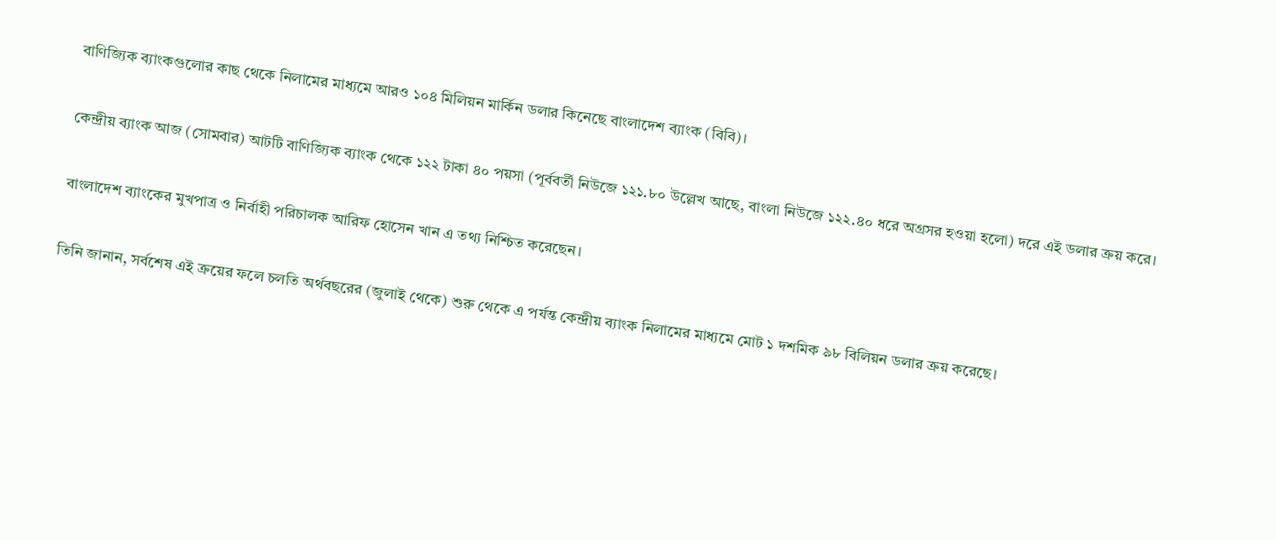বাণিজ্যিক ব্যাংকগুলোর কাছ থেকে নিলামের মাধ্যমে আরও ১০৪ মিলিয়ন মার্কিন ডলার কিনেছে বাংলাদেশ ব্যাংক (বিবি)।

কেন্দ্রীয় ব্যাংক আজ (সোমবার) আটটি বাণিজ্যিক ব্যাংক থেকে ১২২ টাকা ৪০ পয়সা (পূর্ববর্তী নিউজে ১২১.৮০ উল্লেখ আছে, বাংলা নিউজে ১২২.৪০ ধরে অগ্রসর হওয়া হলো) দরে এই ডলার ক্রয় করে।

বাংলাদেশ ব্যাংকের মুখপাত্র ও নির্বাহী পরিচালক আরিফ হোসেন খান এ তথ্য নিশ্চিত করেছেন।

তিনি জানান, সর্বশেষ এই ক্রয়ের ফলে চলতি অর্থবছরের (জুলাই থেকে) শুরু থেকে এ পর্যন্ত কেন্দ্রীয় ব্যাংক নিলামের মাধ্যমে মোট ১ দশমিক ৯৮ বিলিয়ন ডলার ক্রয় করেছে।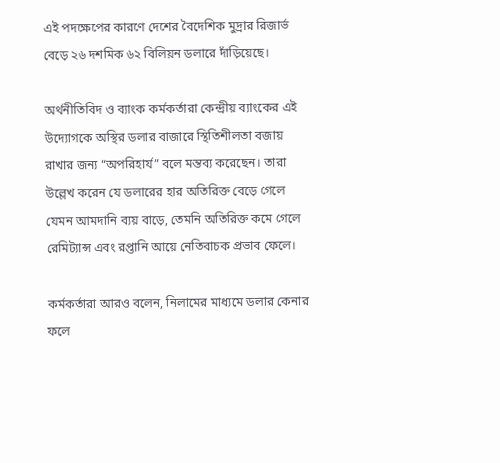এই পদক্ষেপের কারণে দেশের বৈদেশিক মুদ্রার রিজার্ভ বেড়ে ২৬ দশমিক ৬২ বিলিয়ন ডলারে দাঁড়িয়েছে।

অর্থনীতিবিদ ও ব্যাংক কর্মকর্তারা কেন্দ্রীয় ব্যাংকের এই উদ্যোগকে অস্থির ডলার বাজারে স্থিতিশীলতা বজায় রাখার জন্য “অপরিহার্য” বলে মন্তব্য করেছেন। তারা উল্লেখ করেন যে ডলারের হার অতিরিক্ত বেড়ে গেলে যেমন আমদানি ব্যয় বাড়ে, তেমনি অতিরিক্ত কমে গেলে রেমিট্যান্স এবং রপ্তানি আয়ে নেতিবাচক প্রভাব ফেলে।

কর্মকর্তারা আরও বলেন, নিলামের মাধ্যমে ডলার কেনার ফলে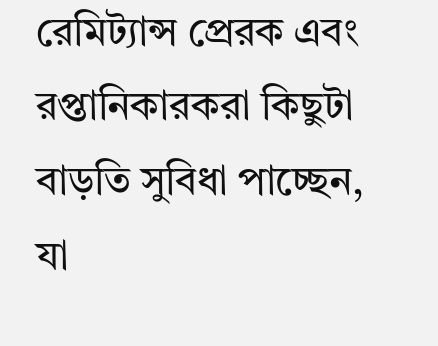রেমিট্যান্স প্রেরক এবং রপ্তানিকারকরা কিছুটা বাড়তি সুবিধা পাচ্ছেন, যা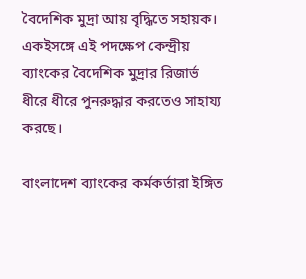বৈদেশিক মুদ্রা আয় বৃদ্ধিতে সহায়ক। একইসঙ্গে এই পদক্ষেপ কেন্দ্রীয় ব্যাংকের বৈদেশিক মুদ্রার রিজার্ভ ধীরে ধীরে পুনরুদ্ধার করতেও সাহায্য করছে।

বাংলাদেশ ব্যাংকের কর্মকর্তারা ইঙ্গিত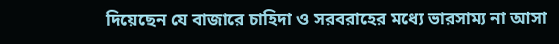দিয়েছেন যে বাজারে চাহিদা ও সরবরাহের মধ্যে ভারসাম্য না আসা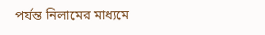পর্যন্ত নিলামের মাধ্যমে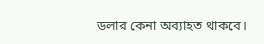ডলার কেনা অব্যাহত থাকবে।